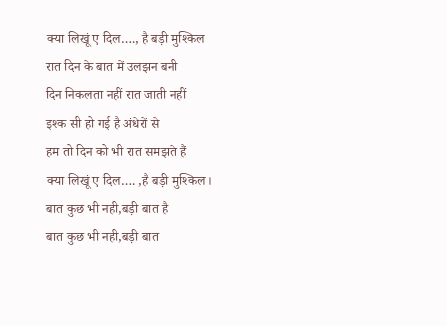क्या लिखूं ए दिल…., है बड़ी मुश्किल
रात दिन के बात में उलझन बनी
दिन निकलता नहीं रात जाती नहीं
इश्क सी हो गई है अंधेरों से
हम तो दिन को भी रात समझते हैं
क्या लिखूं ए दिल…. ,है बड़ी मुश्किल।
बात कुछ भी नही,बड़ी बात है
बात कुछ भी नही,बड़ी बात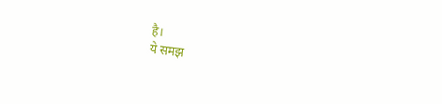है।
ये समझ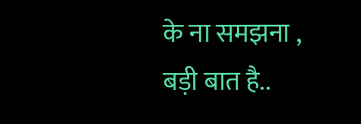के ना समझना ,
बड़ी बात है..